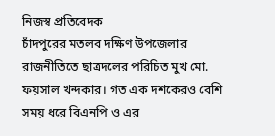নিজস্ব প্রতিবেদক
চাঁদপুরের মতলব দক্ষিণ উপজেলার রাজনীতিতে ছাত্রদলের পরিচিত মুখ মো. ফয়সাল খন্দকার। গত এক দশকেরও বেশি সময় ধরে বিএনপি ও এর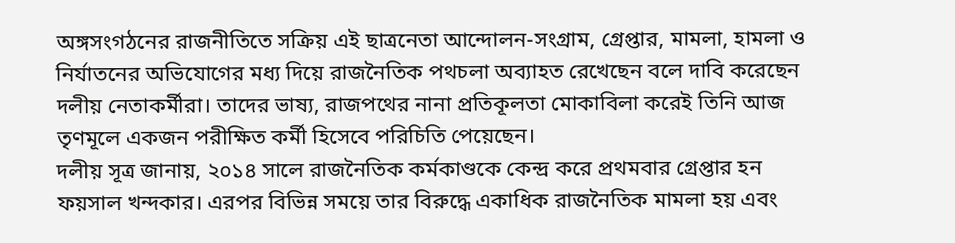অঙ্গসংগঠনের রাজনীতিতে সক্রিয় এই ছাত্রনেতা আন্দোলন-সংগ্রাম, গ্রেপ্তার, মামলা, হামলা ও নির্যাতনের অভিযোগের মধ্য দিয়ে রাজনৈতিক পথচলা অব্যাহত রেখেছেন বলে দাবি করেছেন দলীয় নেতাকর্মীরা। তাদের ভাষ্য, রাজপথের নানা প্রতিকূলতা মোকাবিলা করেই তিনি আজ তৃণমূলে একজন পরীক্ষিত কর্মী হিসেবে পরিচিতি পেয়েছেন।
দলীয় সূত্র জানায়, ২০১৪ সালে রাজনৈতিক কর্মকাণ্ডকে কেন্দ্র করে প্রথমবার গ্রেপ্তার হন ফয়সাল খন্দকার। এরপর বিভিন্ন সময়ে তার বিরুদ্ধে একাধিক রাজনৈতিক মামলা হয় এবং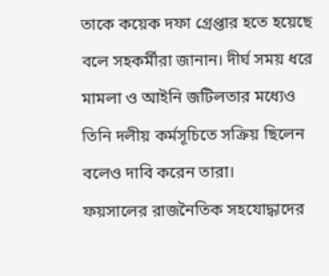তাকে কয়েক দফা গ্রেপ্তার হতে হয়েছে বলে সহকর্মীরা জানান। দীর্ঘ সময় ধরে মামলা ও আইনি জটিলতার মধ্যেও তিনি দলীয় কর্মসূচিতে সক্রিয় ছিলেন বলেও দাবি করেন তারা।
ফয়সালের রাজনৈতিক সহযোদ্ধাদের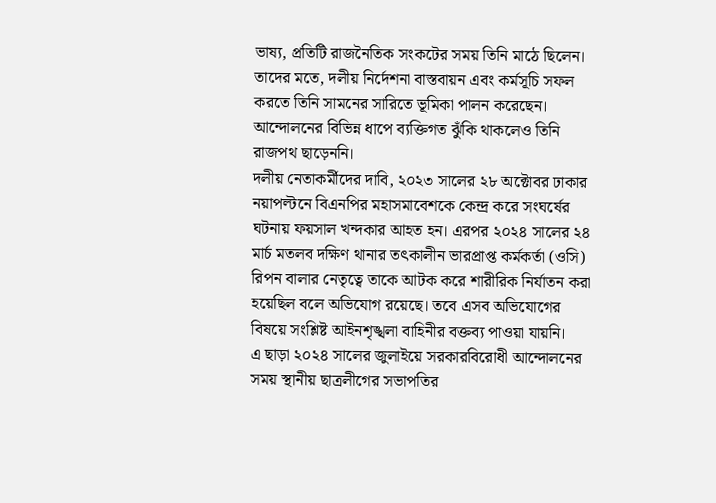ভাষ্য, প্রতিটি রাজনৈতিক সংকটের সময় তিনি মাঠে ছিলেন। তাদের মতে, দলীয় নির্দেশনা বাস্তবায়ন এবং কর্মসূচি সফল করতে তিনি সামনের সারিতে ভূমিকা পালন করেছেন। আন্দোলনের বিভিন্ন ধাপে ব্যক্তিগত ঝুঁকি থাকলেও তিনি রাজপথ ছাড়েননি।
দলীয় নেতাকর্মীদের দাবি, ২০২৩ সালের ২৮ অক্টোবর ঢাকার নয়াপল্টনে বিএনপির মহাসমাবেশকে কেন্দ্র করে সংঘর্ষের ঘটনায় ফয়সাল খন্দকার আহত হন। এরপর ২০২৪ সালের ২৪ মার্চ মতলব দক্ষিণ থানার তৎকালীন ভারপ্রাপ্ত কর্মকর্তা (ওসি) রিপন বালার নেতৃত্বে তাকে আটক করে শারীরিক নির্যাতন করা হয়েছিল বলে অভিযোগ রয়েছে। তবে এসব অভিযোগের বিষয়ে সংশ্লিষ্ট আইনশৃঙ্খলা বাহিনীর বক্তব্য পাওয়া যায়নি।
এ ছাড়া ২০২৪ সালের জুলাইয়ে সরকারবিরোধী আন্দোলনের সময় স্থানীয় ছাত্রলীগের সভাপতির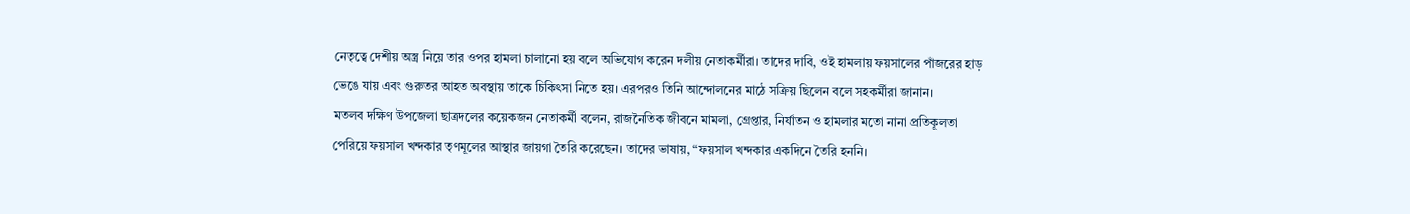নেতৃত্বে দেশীয় অস্ত্র নিয়ে তার ওপর হামলা চালানো হয় বলে অভিযোগ করেন দলীয় নেতাকর্মীরা। তাদের দাবি, ওই হামলায় ফয়সালের পাঁজরের হাড় ভেঙে যায় এবং গুরুতর আহত অবস্থায় তাকে চিকিৎসা নিতে হয়। এরপরও তিনি আন্দোলনের মাঠে সক্রিয় ছিলেন বলে সহকর্মীরা জানান।
মতলব দক্ষিণ উপজেলা ছাত্রদলের কয়েকজন নেতাকর্মী বলেন, রাজনৈতিক জীবনে মামলা, গ্রেপ্তার, নির্যাতন ও হামলার মতো নানা প্রতিকূলতা পেরিয়ে ফয়সাল খন্দকার তৃণমূলের আস্থার জায়গা তৈরি করেছেন। তাদের ভাষায়, “ফয়সাল খন্দকার একদিনে তৈরি হননি।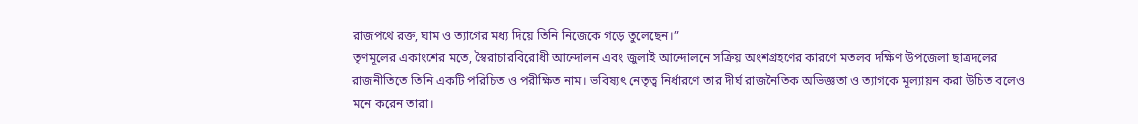রাজপথে রক্ত, ঘাম ও ত্যাগের মধ্য দিয়ে তিনি নিজেকে গড়ে তুলেছেন।”
তৃণমূলের একাংশের মতে, স্বৈরাচারবিরোধী আন্দোলন এবং জুলাই আন্দোলনে সক্রিয় অংশগ্রহণের কারণে মতলব দক্ষিণ উপজেলা ছাত্রদলের রাজনীতিতে তিনি একটি পরিচিত ও পরীক্ষিত নাম। ভবিষ্যৎ নেতৃত্ব নির্ধারণে তার দীর্ঘ রাজনৈতিক অভিজ্ঞতা ও ত্যাগকে মূল্যায়ন করা উচিত বলেও মনে করেন তারা।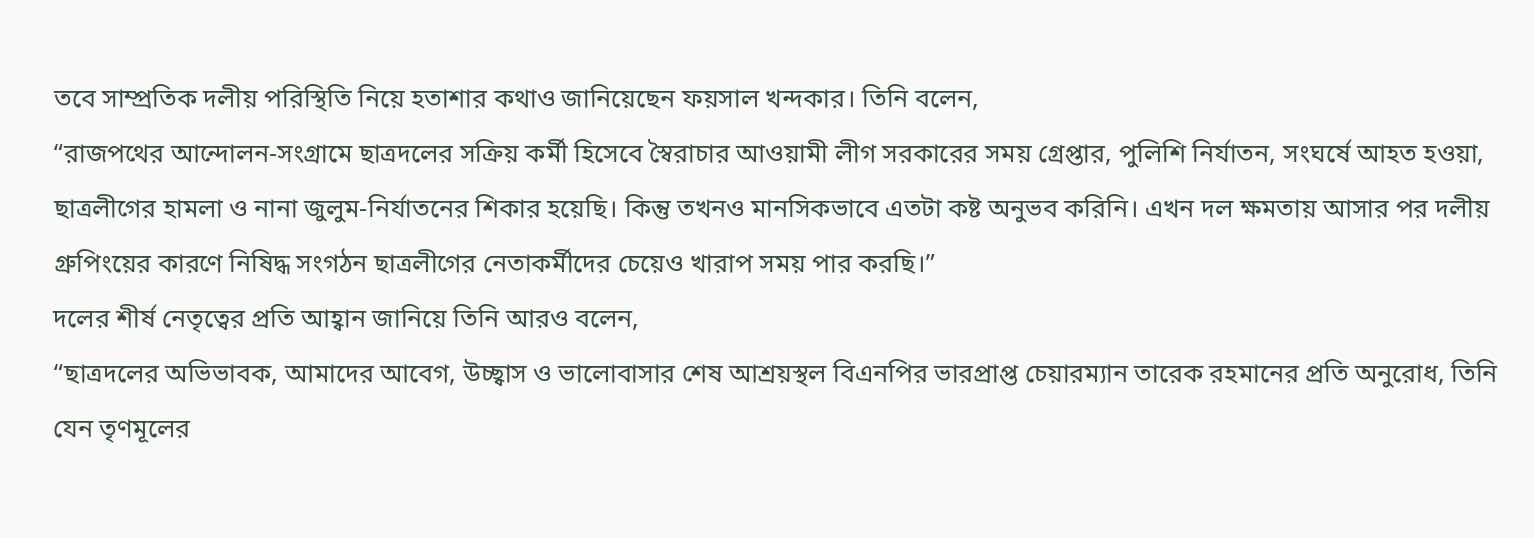তবে সাম্প্রতিক দলীয় পরিস্থিতি নিয়ে হতাশার কথাও জানিয়েছেন ফয়সাল খন্দকার। তিনি বলেন,
“রাজপথের আন্দোলন-সংগ্রামে ছাত্রদলের সক্রিয় কর্মী হিসেবে স্বৈরাচার আওয়ামী লীগ সরকারের সময় গ্রেপ্তার, পুলিশি নির্যাতন, সংঘর্ষে আহত হওয়া, ছাত্রলীগের হামলা ও নানা জুলুম-নির্যাতনের শিকার হয়েছি। কিন্তু তখনও মানসিকভাবে এতটা কষ্ট অনুভব করিনি। এখন দল ক্ষমতায় আসার পর দলীয় গ্রুপিংয়ের কারণে নিষিদ্ধ সংগঠন ছাত্রলীগের নেতাকর্মীদের চেয়েও খারাপ সময় পার করছি।”
দলের শীর্ষ নেতৃত্বের প্রতি আহ্বান জানিয়ে তিনি আরও বলেন,
“ছাত্রদলের অভিভাবক, আমাদের আবেগ, উচ্ছ্বাস ও ভালোবাসার শেষ আশ্রয়স্থল বিএনপির ভারপ্রাপ্ত চেয়ারম্যান তারেক রহমানের প্রতি অনুরোধ, তিনি যেন তৃণমূলের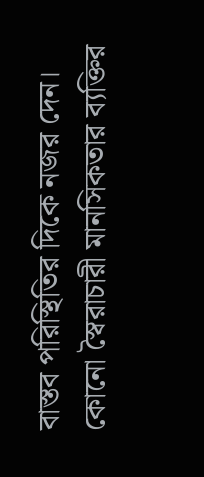বাস্তব পরিস্থিতির দিকে নজর দেন। কোনো স্বৈরাচারী মানসিকতার ব্যক্তির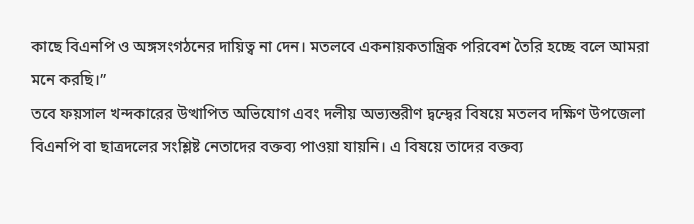কাছে বিএনপি ও অঙ্গসংগঠনের দায়িত্ব না দেন। মতলবে একনায়কতান্ত্রিক পরিবেশ তৈরি হচ্ছে বলে আমরা মনে করছি।”
তবে ফয়সাল খন্দকারের উত্থাপিত অভিযোগ এবং দলীয় অভ্যন্তরীণ দ্বন্দ্বের বিষয়ে মতলব দক্ষিণ উপজেলা বিএনপি বা ছাত্রদলের সংশ্লিষ্ট নেতাদের বক্তব্য পাওয়া যায়নি। এ বিষয়ে তাদের বক্তব্য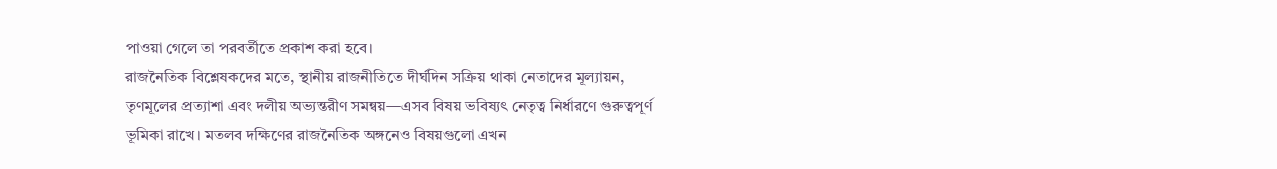পাওয়া গেলে তা পরবর্তীতে প্রকাশ করা হবে।
রাজনৈতিক বিশ্লেষকদের মতে, স্থানীয় রাজনীতিতে দীর্ঘদিন সক্রিয় থাকা নেতাদের মূল্যায়ন, তৃণমূলের প্রত্যাশা এবং দলীয় অভ্যন্তরীণ সমন্বয়—এসব বিষয় ভবিষ্যৎ নেতৃত্ব নির্ধারণে গুরুত্বপূর্ণ ভূমিকা রাখে। মতলব দক্ষিণের রাজনৈতিক অঙ্গনেও বিষয়গুলো এখন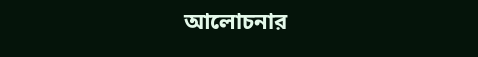আলোচনার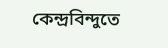কেন্দ্রবিন্দুতে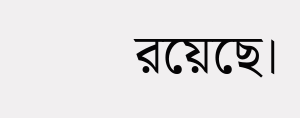রয়েছে।